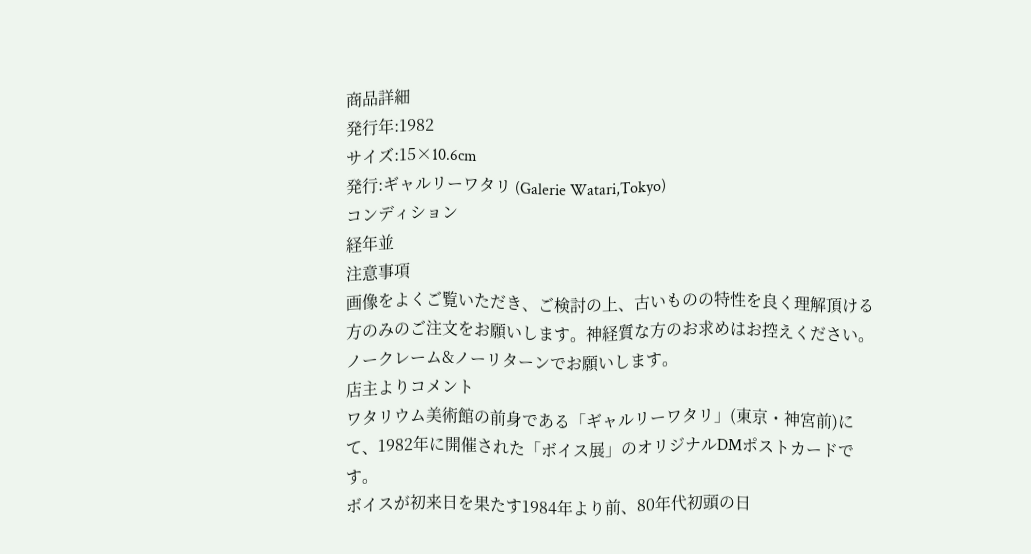商品詳細
発行年:1982
サイズ:15×10.6cm
発行:ギャルリーワタリ (Galerie Watari,Tokyo)
コンディション
経年並
注意事項
画像をよくご覧いただき、ご検討の上、古いものの特性を良く理解頂ける方のみのご注文をお願いします。神経質な方のお求めはお控えください。
ノークレーム&ノーリターンでお願いします。
店主よりコメント
ワタリウム美術館の前身である「ギャルリーワタリ」(東京・神宮前)にて、1982年に開催された「ボイス展」のオリジナルDMポストカードです。
ボイスが初来日を果たす1984年より前、80年代初頭の日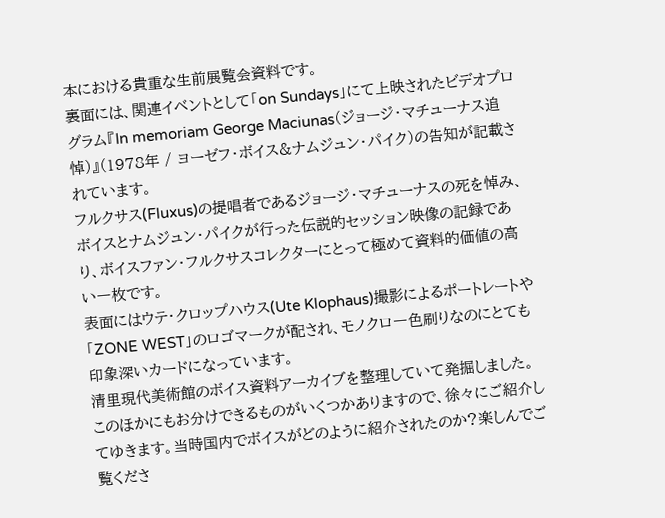本における貴重な生前展覧会資料です。
裏面には、関連イベントとして「on Sundays」にて上映されたビデオプログラム『In memoriam George Maciunas(ジョージ・マチューナス追悼)』(1978年 / ヨーゼフ・ボイス&ナムジュン・パイク)の告知が記載されています。
フルクサス(Fluxus)の提唱者であるジョージ・マチューナスの死を悼み、ボイスとナムジュン・パイクが行った伝説的セッション映像の記録であり、ボイスファン・フルクサスコレクターにとって極めて資料的価値の高い一枚です。
表面にはウテ・クロップハウス(Ute Klophaus)撮影によるポートレートや「ZONE WEST」のロゴマークが配され、モノクロ一色刷りなのにとても印象深いカードになっています。
清里現代美術館のボイス資料アーカイブを整理していて発掘しました。このほかにもお分けできるものがいくつかありますので、徐々にご紹介してゆきます。当時国内でボイスがどのように紹介されたのか?楽しんでご覧くださ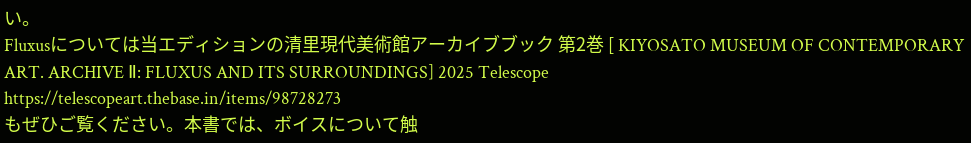い。
Fluxusについては当エディションの清里現代美術館アーカイブブック 第2巻 [ KIYOSATO MUSEUM OF CONTEMPORARY ART. ARCHIVE Ⅱ: FLUXUS AND ITS SURROUNDINGS] 2025 Telescope
https://telescopeart.thebase.in/items/98728273
もぜひご覧ください。本書では、ボイスについて触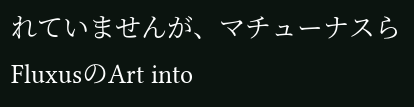れていませんが、マチューナスらFluxusのArt into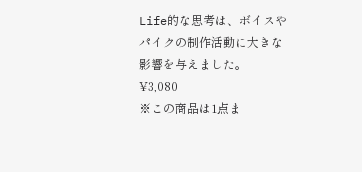Life的な思考は、ボイスやパイクの制作活動に大きな影響を与えました。
¥3,080
※この商品は1点ま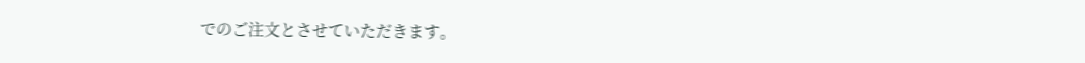でのご注文とさせていただきます。